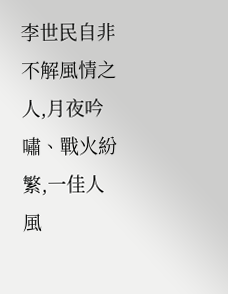李世民自非不解風情之人,月夜吟嘯、戰火紛繁,一佳人風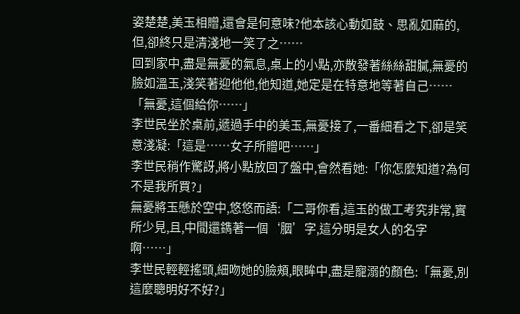姿楚楚,美玉相贈,還會是何意味?他本該心動如鼓、思亂如麻的,但,卻終只是清淺地一笑了之……
回到家中,盡是無憂的氣息,桌上的小點,亦散發著絲絲甜膩,無憂的臉如溫玉,淺笑著迎他他,他知道,她定是在特意地等著自己……
「無憂,這個給你……」
李世民坐於桌前,遞過手中的美玉,無憂接了,一番細看之下,卻是笑意淺凝:「這是……女子所贈吧……」
李世民稍作驚訝,將小點放回了盤中,會然看她:「你怎麼知道?為何不是我所買?」
無憂將玉懸於空中,悠悠而語:「二哥你看,這玉的做工考究非常,實所少見,且,中間還鐫著一個‘胭’字,這分明是女人的名字啊……」
李世民輕輕搖頭,細吻她的臉頰,眼眸中,盡是寵溺的顏色:「無憂,別這麼聰明好不好?」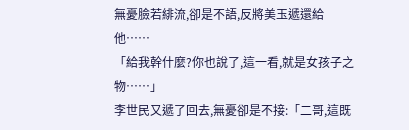無憂臉若緋流,卻是不語,反將美玉遞還給他……
「給我幹什麼?你也說了,這一看,就是女孩子之物……」
李世民又遞了回去,無憂卻是不接:「二哥,這既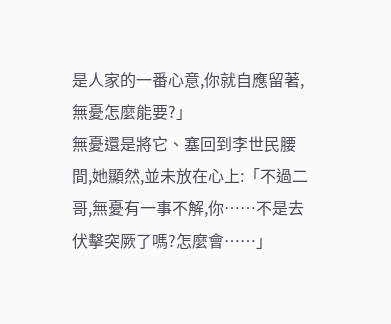是人家的一番心意,你就自應留著,無憂怎麼能要?」
無憂還是將它、塞回到李世民腰間,她顯然,並未放在心上:「不過二哥,無憂有一事不解,你……不是去伏擊突厥了嗎?怎麼會……」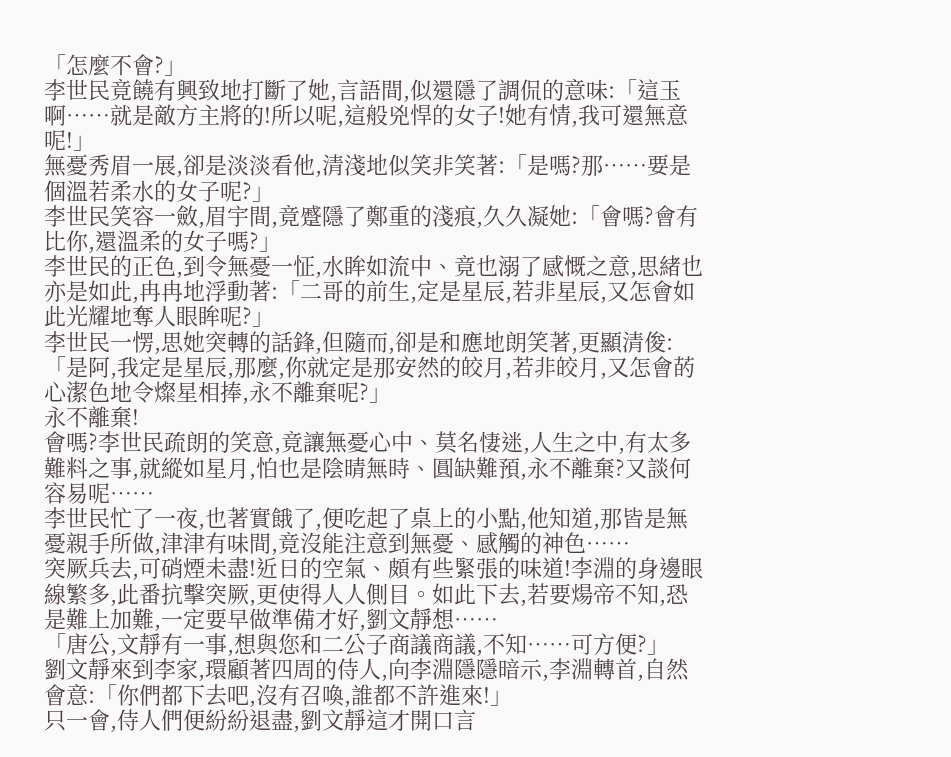「怎麼不會?」
李世民竟饒有興致地打斷了她,言語間,似還隱了調侃的意味:「這玉啊……就是敵方主將的!所以呢,這般兇悍的女子!她有情,我可還無意呢!」
無憂秀眉一展,卻是淡淡看他,清淺地似笑非笑著:「是嗎?那……要是個溫若柔水的女子呢?」
李世民笑容一斂,眉宇間,竟蹙隱了鄭重的淺痕,久久凝她:「會嗎?會有比你,還溫柔的女子嗎?」
李世民的正色,到令無憂一怔,水眸如流中、竟也溺了感慨之意,思緒也亦是如此,冉冉地浮動著:「二哥的前生,定是星辰,若非星辰,又怎會如此光耀地奪人眼眸呢?」
李世民一愣,思她突轉的話鋒,但隨而,卻是和應地朗笑著,更顯清俊:「是阿,我定是星辰,那麼,你就定是那安然的皎月,若非皎月,又怎會菂心潔色地令燦星相捧,永不離棄呢?」
永不離棄!
會嗎?李世民疏朗的笑意,竟讓無憂心中、莫名悽迷,人生之中,有太多難料之事,就縱如星月,怕也是陰晴無時、圓缺難預,永不離棄?又談何容易呢……
李世民忙了一夜,也著實餓了,便吃起了桌上的小點,他知道,那皆是無憂親手所做,津津有味間,竟沒能注意到無憂、感觸的神色……
突厥兵去,可硝煙未盡!近日的空氣、頗有些緊張的味道!李淵的身邊眼線繁多,此番抗擊突厥,更使得人人側目。如此下去,若要煬帝不知,恐是難上加難,一定要早做準備才好,劉文靜想……
「唐公,文靜有一事,想與您和二公子商議商議,不知……可方便?」
劉文靜來到李家,環顧著四周的侍人,向李淵隱隱暗示,李淵轉首,自然會意:「你們都下去吧,沒有召喚,誰都不許進來!」
只一會,侍人們便紛紛退盡,劉文靜這才開口言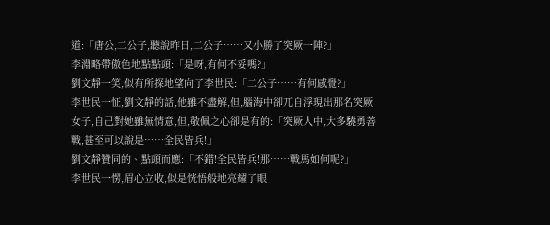道:「唐公,二公子,聽說昨日,二公子……又小勝了突厥一陣?」
李淵略帶傲色地點點頭:「是呀,有何不妥嗎?」
劉文靜一笑,似有所探地望向了李世民:「二公子……有何感覺?」
李世民一怔,劉文靜的話,他雖不盡解,但,腦海中卻兀自浮現出那名突厥女子,自己對她雖無情意,但,敬佩之心卻是有的:「突厥人中,大多驍勇善戰,甚至可以說是……全民皆兵!」
劉文靜贊同的、點頭而應:「不錯!全民皆兵!那……戰馬如何呢?」
李世民一愣,眉心立收,似是恍悟般地亮耀了眼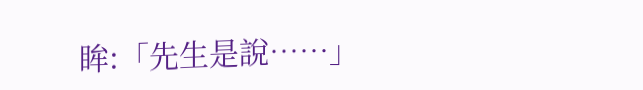眸:「先生是說……」